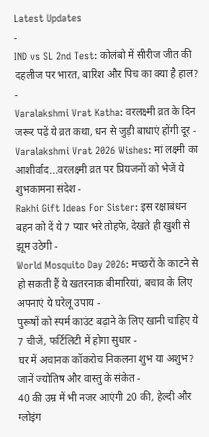Latest Updates
-
IND vs SL 2nd Test: कोलंबो में सीरीज जीत की दहलीज पर भारत, बारिश और पिच का क्या है हाल? -
Varalakshmi Vrat Katha: वरलक्ष्मी व्रत के दिन जरूर पढ़ें ये व्रत कथा, धन से जुड़ी बाधाएं होंगी दूर -
Varalakshmi Vrat 2026 Wishes: मां लक्ष्मी का आशीर्वाद...वरलक्ष्मी व्रत पर प्रियजनों को भेजें ये शुभकामना संदेश -
Rakhi Gift Ideas For Sister: इस रक्षाबंधन बहन को दें ये 7 प्यार भरे तोहफे, देखते ही खुशी से झूम उठेगी -
World Mosquito Day 2026: मच्छरों के काटने से हो सकती हैं ये खतरनाक बीमारियां, बचाव के लिए अपनाएं ये घरेलू उपाय -
पुरूषों को स्पर्म काउंट बढ़ाने के लिए खानी चाहिए ये 7 चीजें, फर्टिलिटी में होगा सुधार -
घर में अचानक कॉकरोच निकलना शुभ या अशुभ? जानें ज्योतिष और वास्तु के संकेत -
40 की उम्र में भी नजर आएंगी 20 की, हेल्दी और ग्लोइंग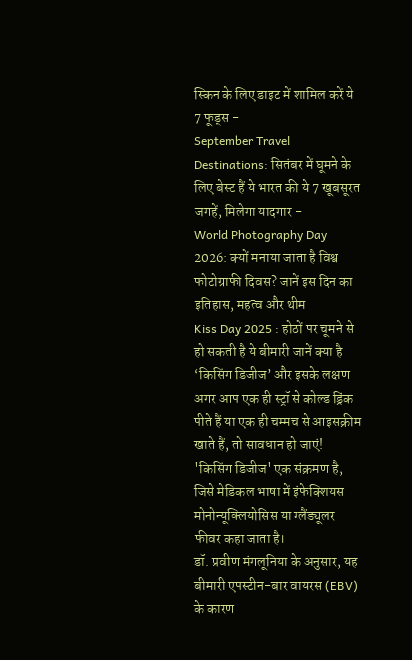स्किन के लिए डाइट में शामिल करें ये 7 फूड्स -
September Travel Destinations: सितंबर में घूमने के लिए बेस्ट हैं ये भारत की ये 7 खूबसूरत जगहें, मिलेगा यादगार -
World Photography Day 2026: क्यों मनाया जाता है विश्व फोटोग्राफी दिवस? जानें इस दिन का इतिहास, महत्व और थीम
Kiss Day 2025 : होठों पर चूमने से हो सकती है ये बीमारी जानें क्या है ‘किसिंग डिजीज’ और इसके लक्षण
अगर आप एक ही स्ट्रॉ से कोल्ड ड्रिंक पीते हैं या एक ही चम्मच से आइसक्रीम खाते हैं, तो सावधान हो जाएं! 'किसिंग डिजीज' एक संक्रमण है, जिसे मेडिकल भाषा में इंफेक्शियस मोनोन्यूक्लियोसिस या ग्लैंड्यूलर फीवर कहा जाता है।
डॉ. प्रवीण मंगलूनिया के अनुसार, यह बीमारी एपस्टीन-बार वायरस (EBV) के कारण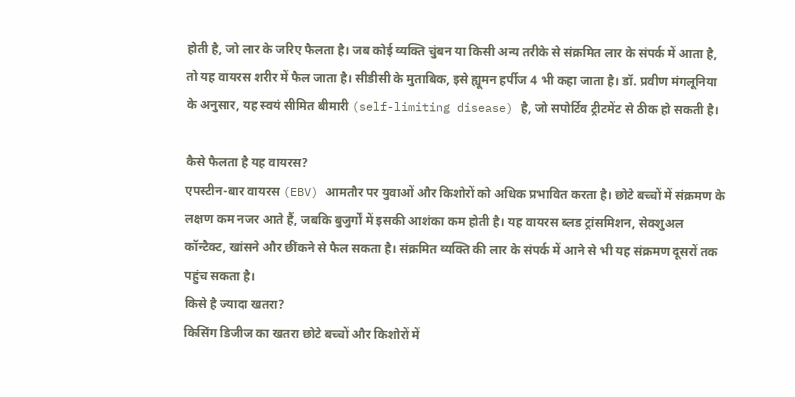होती है, जो लार के जरिए फैलता है। जब कोई व्यक्ति चुंबन या किसी अन्य तरीके से संक्रमित लार के संपर्क में आता है, तो यह वायरस शरीर में फैल जाता है। सीडीसी के मुताबिक, इसे ह्यूमन हर्पीज 4 भी कहा जाता है। डॉ. प्रवीण मंगलूनिया के अनुसार, यह स्वयं सीमित बीमारी (self-limiting disease) है, जो सपोर्टिव ट्रीटमेंट से ठीक हो सकती है।

कैसे फैलता है यह वायरस?
एपस्टीन-बार वायरस (EBV) आमतौर पर युवाओं और किशोरों को अधिक प्रभावित करता है। छोटे बच्चों में संक्रमण के लक्षण कम नजर आते हैं, जबकि बुजुर्गों में इसकी आशंका कम होती है। यह वायरस ब्लड ट्रांसमिशन, सेक्शुअल कॉन्टैक्ट, खांसने और छींकने से फैल सकता है। संक्रमित व्यक्ति की लार के संपर्क में आने से भी यह संक्रमण दूसरों तक पहुंच सकता है।
किसे है ज्यादा खतरा?
किसिंग डिजीज का खतरा छोटे बच्चों और किशोरों में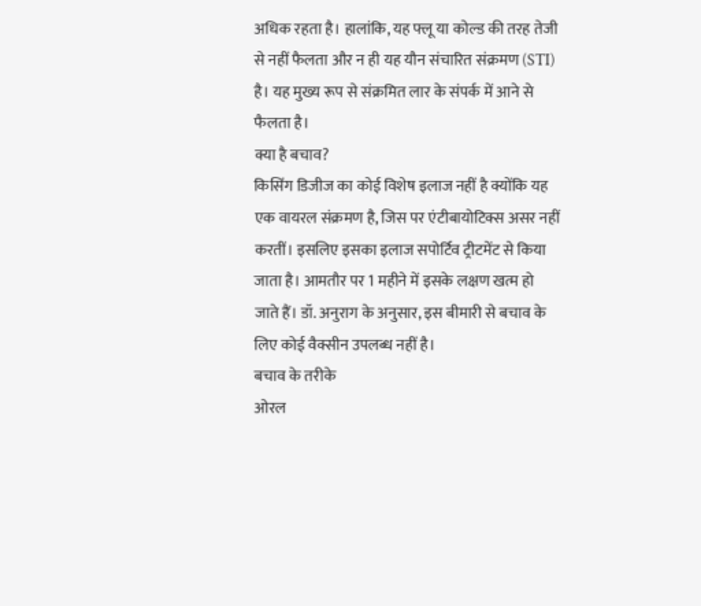अधिक रहता है। हालांकि, यह फ्लू या कोल्ड की तरह तेजी से नहीं फैलता और न ही यह यौन संचारित संक्रमण (STI) है। यह मुख्य रूप से संक्रमित लार के संपर्क में आने से फैलता है।
क्या है बचाव?
किसिंग डिजीज का कोई विशेष इलाज नहीं है क्योंकि यह एक वायरल संक्रमण है, जिस पर एंटीबायोटिक्स असर नहीं करतीं। इसलिए इसका इलाज सपोर्टिव ट्रीटमेंट से किया जाता है। आमतौर पर 1 महीने में इसके लक्षण खत्म हो जाते हैं। डॉ. अनुराग के अनुसार, इस बीमारी से बचाव के लिए कोई वैक्सीन उपलब्ध नहीं है।
बचाव के तरीके
ओरल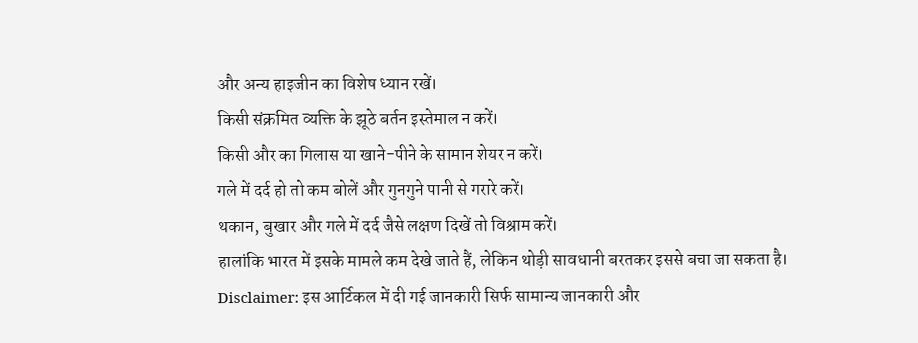और अन्य हाइजीन का विशेष ध्यान रखें।
किसी संक्रमित व्यक्ति के झूठे बर्तन इस्तेमाल न करें।
किसी और का गिलास या खाने-पीने के सामान शेयर न करें।
गले में दर्द हो तो कम बोलें और गुनगुने पानी से गरारे करें।
थकान, बुखार और गले में दर्द जैसे लक्षण दिखें तो विश्राम करें।
हालांकि भारत में इसके मामले कम देखे जाते हैं, लेकिन थोड़ी सावधानी बरतकर इससे बचा जा सकता है।
Disclaimer: इस आर्टिकल में दी गई जानकारी सिर्फ सामान्य जानकारी और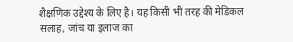शैक्षणिक उद्देश्य के लिए है। यह किसी भी तरह की मेडिकल सलाह, जांच या इलाज का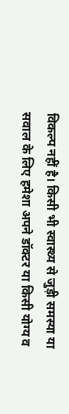विकल्प नहीं है। किसी भी स्वास्थ्य से जुड़ी समस्या या सवाल के लिए हमेशा अपने डॉक्टर या किसी योग्य व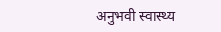अनुभवी स्वास्थ्य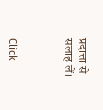प्रदात्ता से सलाह लें।



Click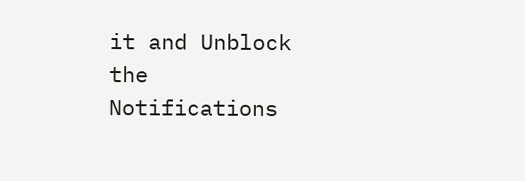it and Unblock the Notifications